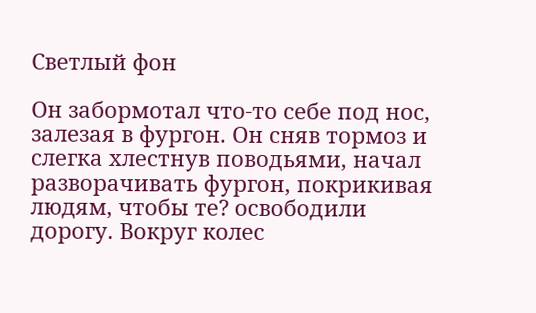Светлый фон

Он забормотал что-то себе под нос, залезая в фургон. Он сняв тормоз и слегка хлестнув поводьями, начал разворачивать фургон, покрикивая людям, чтобы те? освободили дорогу. Вокруг колес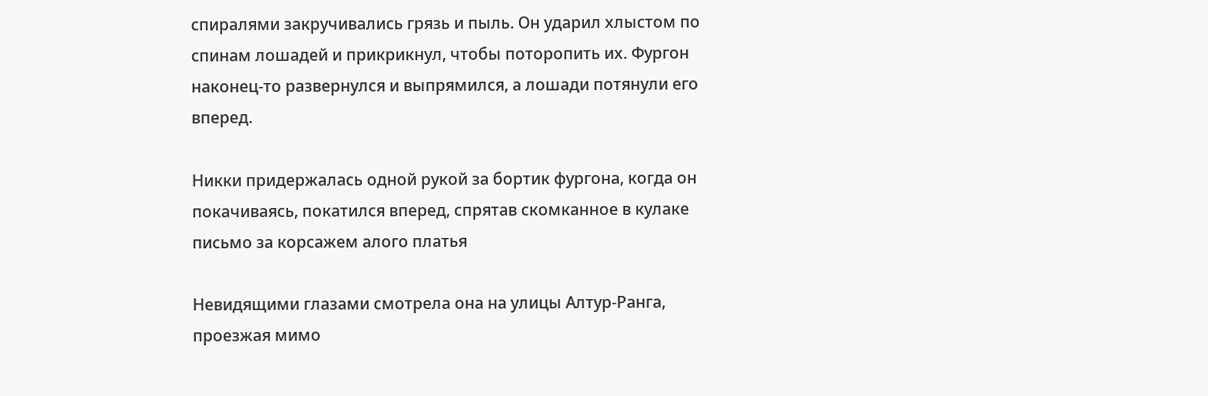спиралями закручивались грязь и пыль. Он ударил хлыстом по спинам лошадей и прикрикнул, чтобы поторопить их. Фургон наконец-то развернулся и выпрямился, а лошади потянули его вперед.

Никки придержалась одной рукой за бортик фургона, когда он покачиваясь, покатился вперед, спрятав скомканное в кулаке письмо за корсажем алого платья

Невидящими глазами смотрела она на улицы Алтур-Ранга, проезжая мимо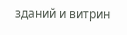зданий и витрин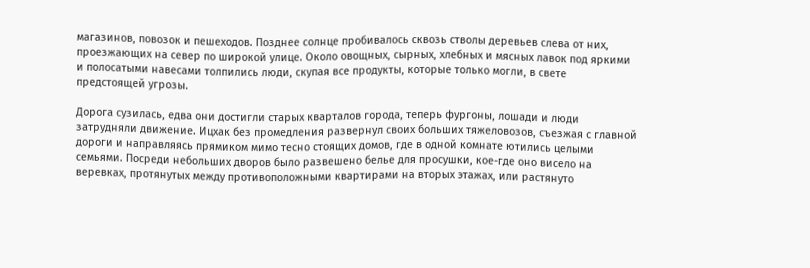магазинов, повозок и пешеходов. Позднее солнце пробивалось сквозь стволы деревьев слева от них, проезжающих на север по широкой улице. Около овощных, сырных, хлебных и мясных лавок под яркими и полосатыми навесами толпились люди, скупая все продукты, которые только могли, в свете предстоящей угрозы.

Дорога сузилась, едва они достигли старых кварталов города, теперь фургоны, лошади и люди затрудняли движение. Ицхак без промедления развернул своих больших тяжеловозов, съезжая с главной дороги и направляясь прямиком мимо тесно стоящих домов, где в одной комнате ютились целыми семьями. Посреди небольших дворов было развешено белье для просушки, кое-где оно висело на веревках, протянутых между противоположными квартирами на вторых этажах, или растянуто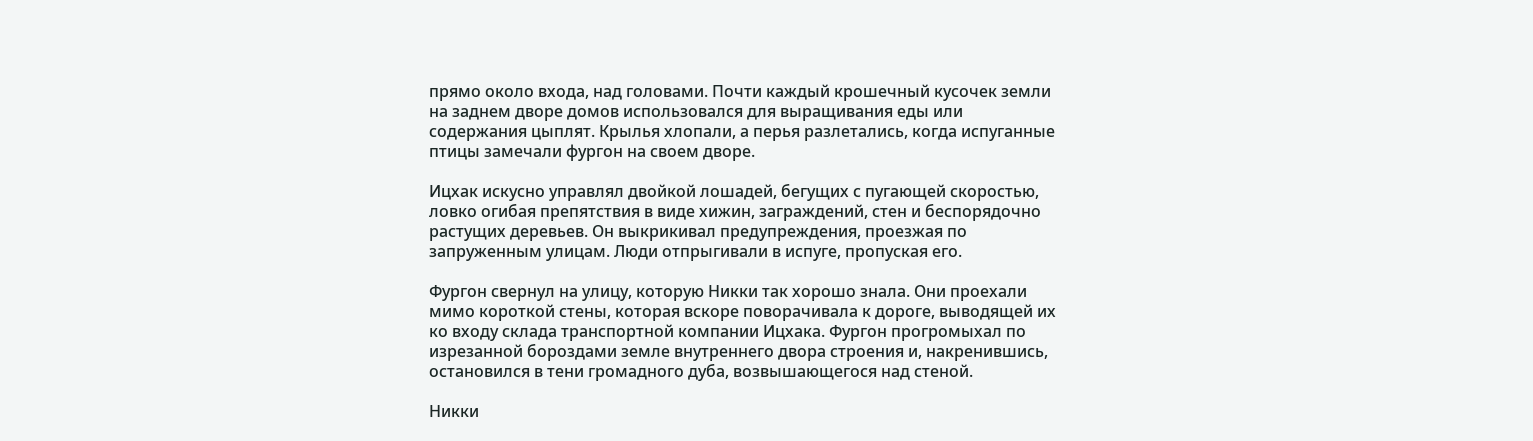прямо около входа, над головами. Почти каждый крошечный кусочек земли на заднем дворе домов использовался для выращивания еды или содержания цыплят. Крылья хлопали, а перья разлетались, когда испуганные птицы замечали фургон на своем дворе.

Ицхак искусно управлял двойкой лошадей, бегущих с пугающей скоростью, ловко огибая препятствия в виде хижин, заграждений, стен и беспорядочно растущих деревьев. Он выкрикивал предупреждения, проезжая по запруженным улицам. Люди отпрыгивали в испуге, пропуская его.

Фургон свернул на улицу, которую Никки так хорошо знала. Они проехали мимо короткой стены, которая вскоре поворачивала к дороге, выводящей их ко входу склада транспортной компании Ицхака. Фургон прогромыхал по изрезанной бороздами земле внутреннего двора строения и, накренившись, остановился в тени громадного дуба, возвышающегося над стеной.

Никки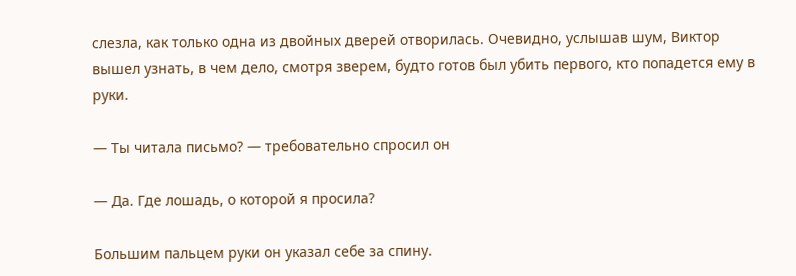слезла, как только одна из двойных дверей отворилась. Очевидно, услышав шум, Виктор вышел узнать, в чем дело, смотря зверем, будто готов был убить первого, кто попадется ему в руки.

— Ты читала письмо? — требовательно спросил он

— Да. Где лошадь, о которой я просила?

Большим пальцем руки он указал себе за спину.